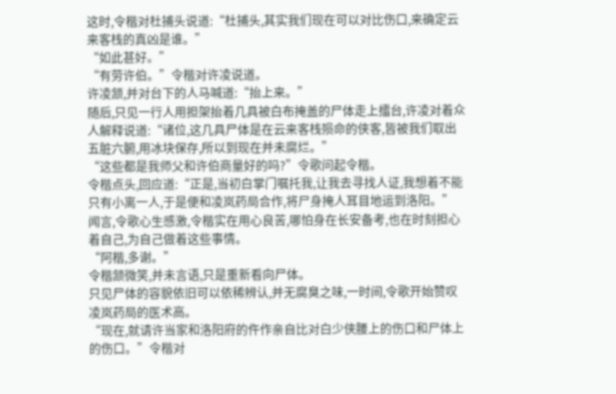这时,令楷对杜捕头说道:“杜捕头,其实我们现在可以对比伤口,来确定云来客栈的真凶是谁。”
“如此甚好。”
“有劳许伯。”令楷对许凌说道。
许凌颔,并对台下的人马喊道:“抬上来。”
随后,只见一行人用担架抬着几具被白布掩盖的尸体走上擂台,许凌对着众人解释说道:“诸位,这几具尸体是在云来客栈殒命的侠客,皆被我们取出五脏六腑,用冰块保存,所以到现在并未腐烂。”
“这些都是我师父和许伯商量好的吗?”令歌问起令楷。
令楷点头,回应道:“正是,当初白掌门嘱托我,让我去寻找人证,我想着不能只有小离一人,于是便和凌岚药局合作,将尸身掩人耳目地运到洛阳。”
闻言,令歌心生感激,令楷实在用心良苦,哪怕身在长安备考,也在时刻担心着自己,为自己做着这些事情。
“阿楷,多谢。”
令楷颔微笑,并未言语,只是重新看向尸体。
只见尸体的容貌依旧可以依稀辨认,并无腐臭之味,一时间,令歌开始赞叹凌岚药局的医术高。
“现在,就请许当家和洛阳府的仵作亲自比对白少侠腰上的伤口和尸体上的伤口。”令楷对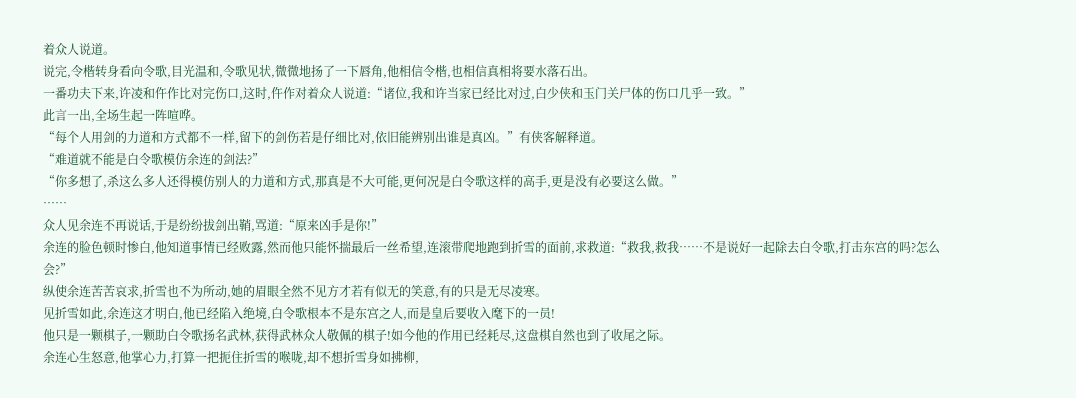着众人说道。
说完,令楷转身看向令歌,目光温和,令歌见状,微微地扬了一下唇角,他相信令楷,也相信真相将要水落石出。
一番功夫下来,许凌和仵作比对完伤口,这时,仵作对着众人说道:“诸位,我和许当家已经比对过,白少侠和玉门关尸体的伤口几乎一致。”
此言一出,全场生起一阵喧哗。
“每个人用剑的力道和方式都不一样,留下的剑伤若是仔细比对,依旧能辨别出谁是真凶。”有侠客解释道。
“难道就不能是白令歌模仿余连的剑法?”
“你多想了,杀这么多人还得模仿别人的力道和方式,那真是不大可能,更何况是白令歌这样的高手,更是没有必要这么做。”
……
众人见余连不再说话,于是纷纷拔剑出鞘,骂道:“原来凶手是你!”
余连的脸色顿时惨白,他知道事情已经败露,然而他只能怀揣最后一丝希望,连滚带爬地跑到折雪的面前,求救道:“救我,救我……不是说好一起除去白令歌,打击东宫的吗?怎么会?”
纵使余连苦苦哀求,折雪也不为所动,她的眉眼全然不见方才若有似无的笑意,有的只是无尽凌寒。
见折雪如此,余连这才明白,他已经陷入绝境,白令歌根本不是东宫之人,而是皇后要收入麾下的一员!
他只是一颗棋子,一颗助白令歌扬名武林,获得武林众人敬佩的棋子!如今他的作用已经耗尽,这盘棋自然也到了收尾之际。
余连心生怒意,他掌心力,打算一把扼住折雪的喉咙,却不想折雪身如拂柳,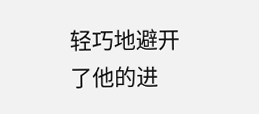轻巧地避开了他的进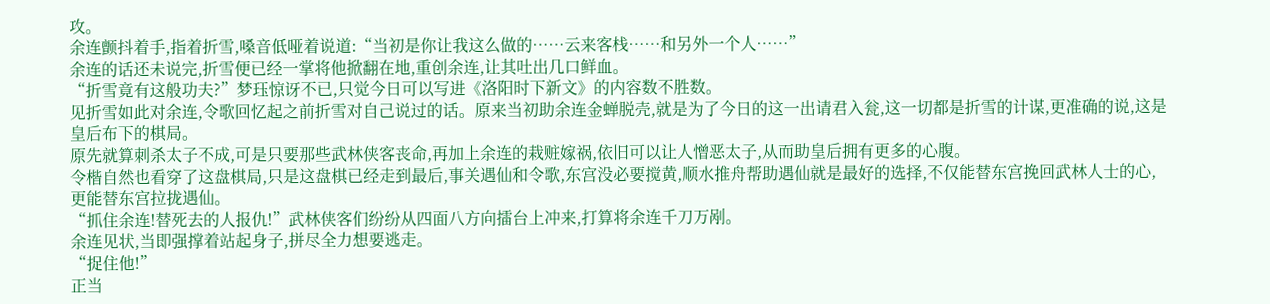攻。
余连颤抖着手,指着折雪,嗓音低哑着说道:“当初是你让我这么做的……云来客栈……和另外一个人……”
余连的话还未说完,折雪便已经一掌将他掀翻在地,重创余连,让其吐出几口鲜血。
“折雪竟有这般功夫?”梦珏惊讶不已,只觉今日可以写进《洛阳时下新文》的内容数不胜数。
见折雪如此对余连,令歌回忆起之前折雪对自己说过的话。原来当初助余连金蝉脱壳,就是为了今日的这一出请君入瓮,这一切都是折雪的计谋,更准确的说,这是皇后布下的棋局。
原先就算刺杀太子不成,可是只要那些武林侠客丧命,再加上余连的栽赃嫁祸,依旧可以让人憎恶太子,从而助皇后拥有更多的心腹。
令楷自然也看穿了这盘棋局,只是这盘棋已经走到最后,事关遇仙和令歌,东宫没必要搅黄,顺水推舟帮助遇仙就是最好的选择,不仅能替东宫挽回武林人士的心,更能替东宫拉拢遇仙。
“抓住余连!替死去的人报仇!”武林侠客们纷纷从四面八方向擂台上冲来,打算将余连千刀万剐。
余连见状,当即强撑着站起身子,拼尽全力想要逃走。
“捉住他!”
正当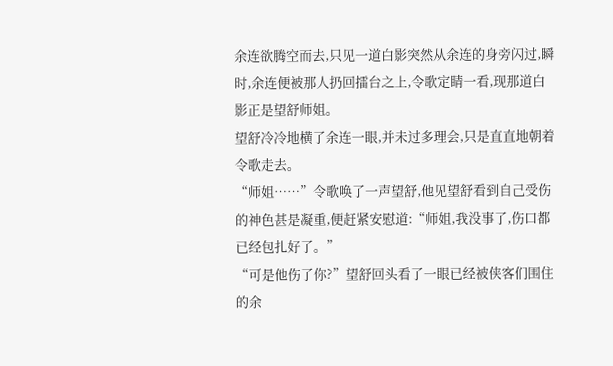余连欲腾空而去,只见一道白影突然从余连的身旁闪过,瞬时,余连便被那人扔回擂台之上,令歌定睛一看,现那道白影正是望舒师姐。
望舒冷冷地横了余连一眼,并未过多理会,只是直直地朝着令歌走去。
“师姐……”令歌唤了一声望舒,他见望舒看到自己受伤的神色甚是凝重,便赶紧安慰道:“师姐,我没事了,伤口都已经包扎好了。”
“可是他伤了你?”望舒回头看了一眼已经被侠客们围住的余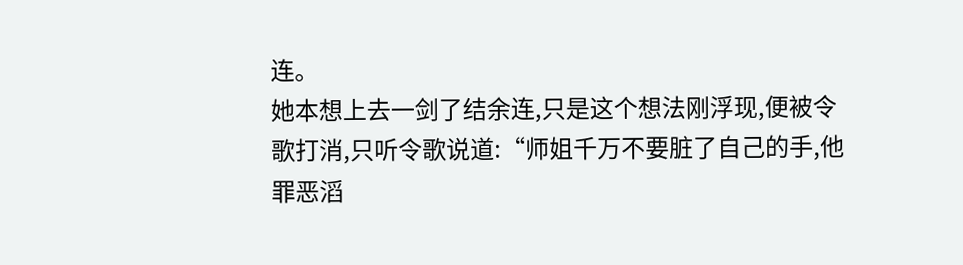连。
她本想上去一剑了结余连,只是这个想法刚浮现,便被令歌打消,只听令歌说道:“师姐千万不要脏了自己的手,他罪恶滔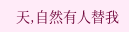天,自然有人替我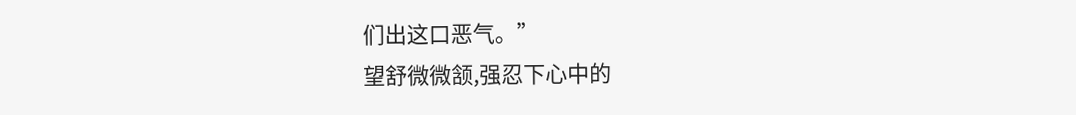们出这口恶气。”
望舒微微颔,强忍下心中的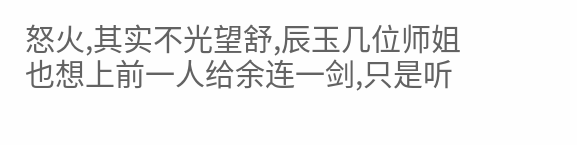怒火,其实不光望舒,辰玉几位师姐也想上前一人给余连一剑,只是听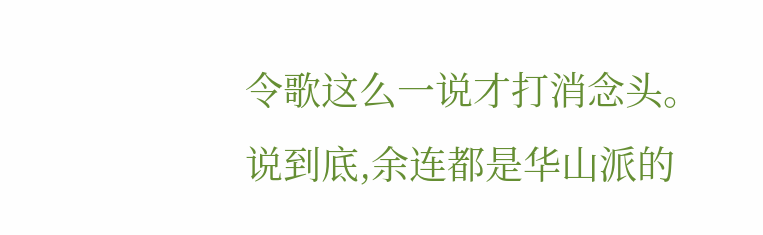令歌这么一说才打消念头。
说到底,余连都是华山派的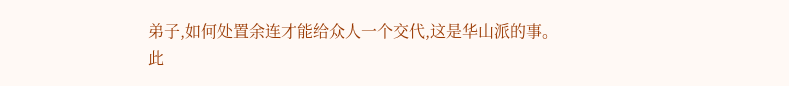弟子,如何处置余连才能给众人一个交代,这是华山派的事。
此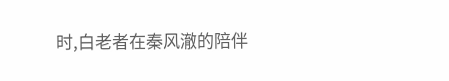时,白老者在秦风澈的陪伴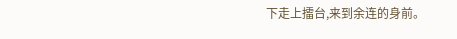下走上擂台,来到余连的身前。